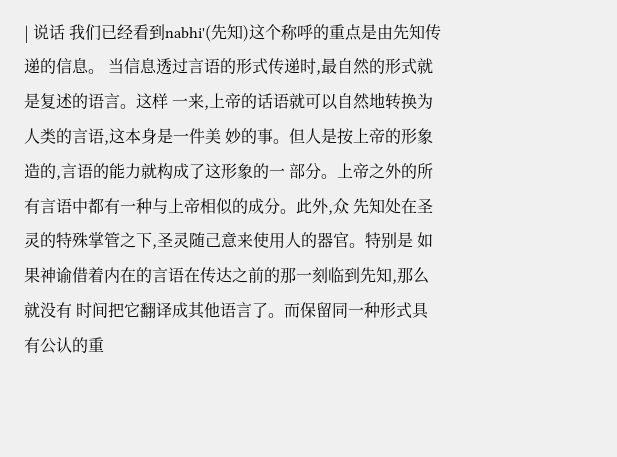| 说话 我们已经看到nabhi'(先知)这个称呼的重点是由先知传递的信息。 当信息透过言语的形式传递时,最自然的形式就是复述的语言。这样 一来,上帝的话语就可以自然地转换为人类的言语,这本身是一件美 妙的事。但人是按上帝的形象造的,言语的能力就构成了这形象的一 部分。上帝之外的所有言语中都有一种与上帝相似的成分。此外,众 先知处在圣灵的特殊掌管之下,圣灵随己意来使用人的器官。特别是 如果神谕借着内在的言语在传达之前的那一刻临到先知,那么就没有 时间把它翻译成其他语言了。而保留同一种形式具有公认的重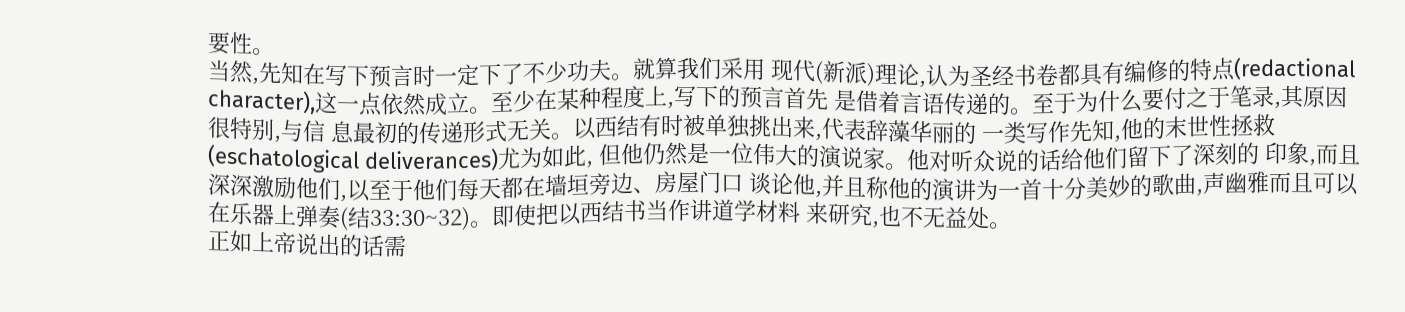要性。
当然,先知在写下预言时一定下了不少功夫。就算我们采用 现代(新派)理论,认为圣经书卷都具有编修的特点(redactional character),这一点依然成立。至少在某种程度上,写下的预言首先 是借着言语传递的。至于为什么要付之于笔录,其原因很特别,与信 息最初的传递形式无关。以西结有时被单独挑出来,代表辞藻华丽的 一类写作先知,他的末世性拯救(eschatological deliverances)尤为如此, 但他仍然是一位伟大的演说家。他对听众说的话给他们留下了深刻的 印象,而且深深激励他们,以至于他们每天都在墙垣旁边、房屋门口 谈论他,并且称他的演讲为一首十分美妙的歌曲,声幽雅而且可以在乐器上弹奏(结33:30~32)。即使把以西结书当作讲道学材料 来研究,也不无益处。
正如上帝说出的话需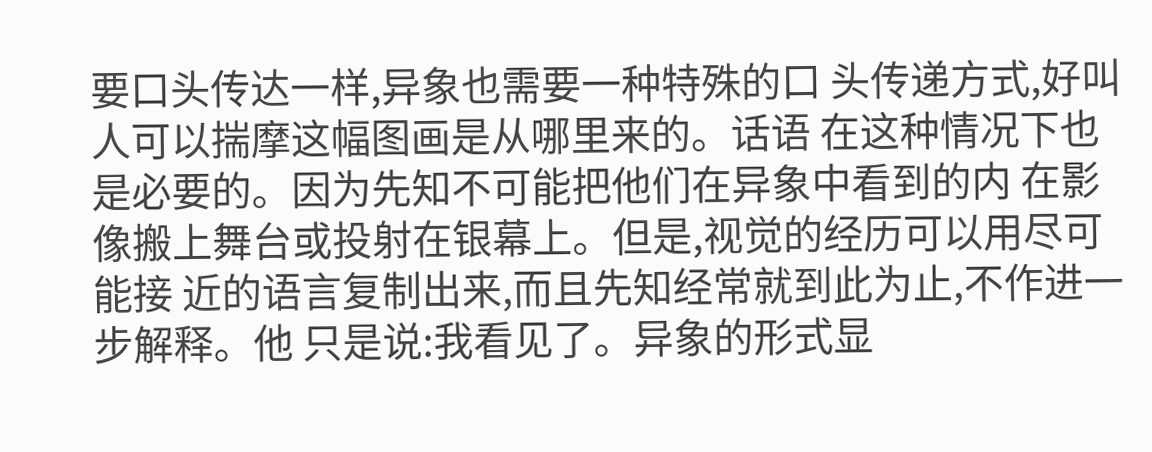要口头传达一样,异象也需要一种特殊的口 头传递方式,好叫人可以揣摩这幅图画是从哪里来的。话语 在这种情况下也是必要的。因为先知不可能把他们在异象中看到的内 在影像搬上舞台或投射在银幕上。但是,视觉的经历可以用尽可能接 近的语言复制出来,而且先知经常就到此为止,不作进一步解释。他 只是说:我看见了。异象的形式显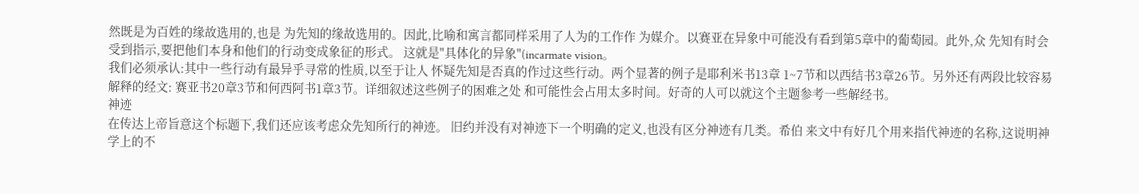然既是为百姓的缘故选用的,也是 为先知的缘故选用的。因此,比喻和寓言都同样采用了人为的工作作 为媒介。以赛亚在异象中可能没有看到第5章中的葡萄园。此外,众 先知有时会受到指示,要把他们本身和他们的行动变成象征的形式。 这就是"具体化的异象"(incarmate vision。
我们必须承认:其中一些行动有最异乎寻常的性质,以至于让人 怀疑先知是否真的作过这些行动。两个显著的例子是耶利米书13章 1~7节和以西结书3章26节。另外还有两段比较容易解释的经文: 赛亚书20章3节和何西阿书1章3节。详细叙述这些例子的困难之处 和可能性会占用太多时间。好奇的人可以就这个主题参考一些解经书。
神迹
在传达上帝旨意这个标题下,我们还应该考虑众先知所行的神迹。 旧约并没有对神迹下一个明确的定义,也没有区分神迹有几类。希伯 来文中有好几个用来指代神迹的名称,这说明神学上的不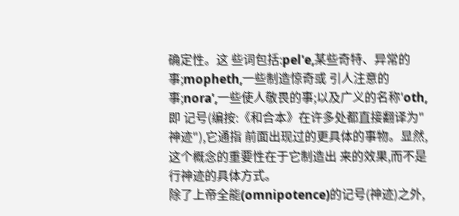确定性。这 些词包括:pel'e,某些奇特、异常的事;mopheth,一些制造惊奇或 引人注意的事;nora',一些使人敬畏的事;以及广义的名称'oth,即 记号(编按:《和合本》在许多处都直接翻译为"神迹"),它通指 前面出现过的更具体的事物。显然,这个概念的重要性在于它制造出 来的效果,而不是行神迹的具体方式。
除了上帝全能(omnipotence)的记号(神迹)之外,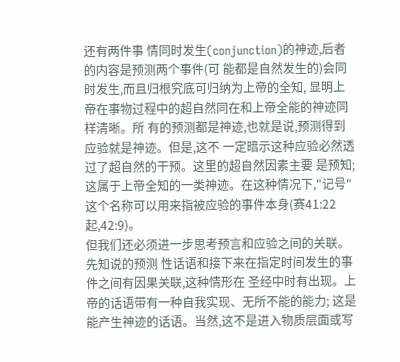还有两件事 情同时发生(conjunction)的神迹,后者的内容是预测两个事件(可 能都是自然发生的)会同时发生,而且归根究底可归纳为上帝的全知, 显明上帝在事物过程中的超自然同在和上帝全能的神迹同样清晰。所 有的预测都是神迹,也就是说,预测得到应验就是神迹。但是,这不 一定暗示这种应验必然透过了超自然的干预。这里的超自然因素主要 是预知;这属于上帝全知的一类神迹。在这种情况下,"记号" 这个名称可以用来指被应验的事件本身(赛41:22起,42:9)。
但我们还必须进一步思考预言和应验之间的关联。先知说的预测 性话语和接下来在指定时间发生的事件之间有因果关联,这种情形在 圣经中时有出现。上帝的话语带有一种自我实现、无所不能的能力; 这是能产生神迹的话语。当然,这不是进入物质层面或写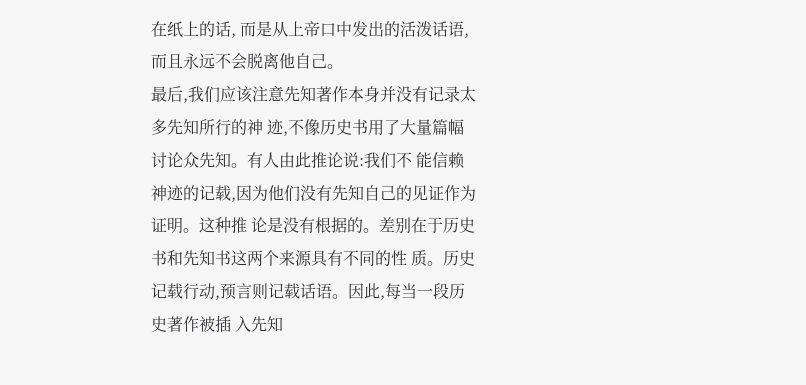在纸上的话, 而是从上帝口中发出的活泼话语,而且永远不会脱离他自己。
最后,我们应该注意先知著作本身并没有记录太多先知所行的神 迹,不像历史书用了大量篇幅讨论众先知。有人由此推论说:我们不 能信赖神迹的记载,因为他们没有先知自己的见证作为证明。这种推 论是没有根据的。差别在于历史书和先知书这两个来源具有不同的性 质。历史记载行动,预言则记载话语。因此,每当一段历史著作被插 入先知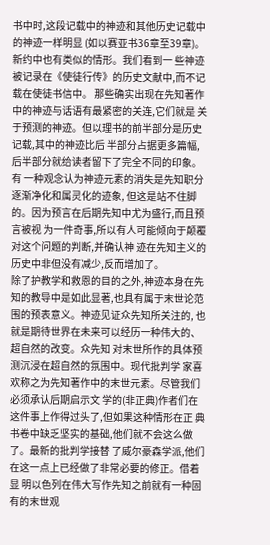书中时,这段记载中的神迹和其他历史记载中的神迹一样明显 (如以赛亚书36章至39章)。新约中也有类似的情形。我们看到一 些神迹被记录在《使徒行传》的历史文献中,而不记载在使徒书信中。 那些确实出现在先知著作中的神迹与话语有最紧密的关连,它们就是 关于预测的神迹。但以理书的前半部分是历史记载,其中的神迹比后 半部分占据更多篇幅,后半部分就给读者留下了完全不同的印象。有 一种观念认为神迹元素的消失是先知职分逐渐净化和属灵化的迹象, 但这是站不住脚的。因为预言在后期先知中尤为盛行,而且预言被视 为一件奇事,所以有人可能倾向于颠覆对这个问题的判断,并确认神 迹在先知主义的历史中非但没有减少,反而增加了。
除了护教学和救恩的目的之外,神迹本身在先知的教导中是如此显著,也具有属于末世论范围的预表意义。神迹见证众先知所关注的, 也就是期待世界在未来可以经历一种伟大的、超自然的改变。众先知 对末世所作的具体预测沉浸在超自然的氛围中。现代批判学 家喜欢称之为先知著作中的末世元素。尽管我们必须承认后期启示文 学的(非正典)作者们在这件事上作得过头了,但如果这种情形在正 典书卷中缺乏坚实的基础,他们就不会这么做了。最新的批判学接替 了威尔豪森学派,他们在这一点上已经做了非常必要的修正。借着显 明以色列在伟大写作先知之前就有一种固有的末世观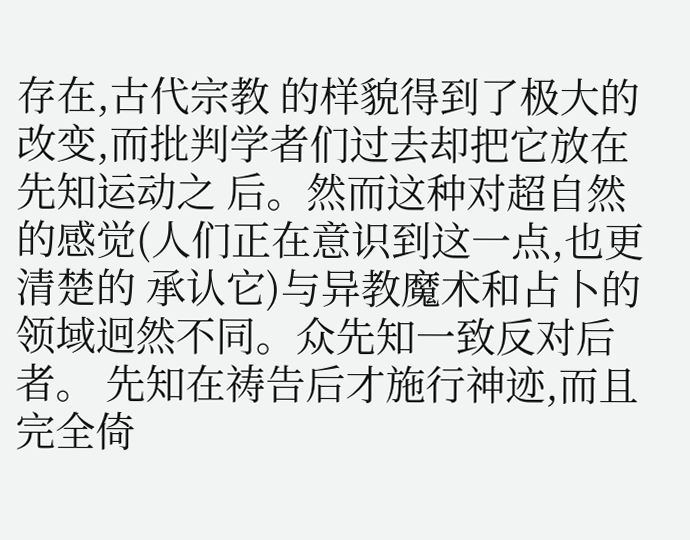存在,古代宗教 的样貌得到了极大的改变,而批判学者们过去却把它放在先知运动之 后。然而这种对超自然的感觉(人们正在意识到这一点,也更清楚的 承认它)与异教魔术和占卜的领域迥然不同。众先知一致反对后者。 先知在祷告后才施行神迹,而且完全倚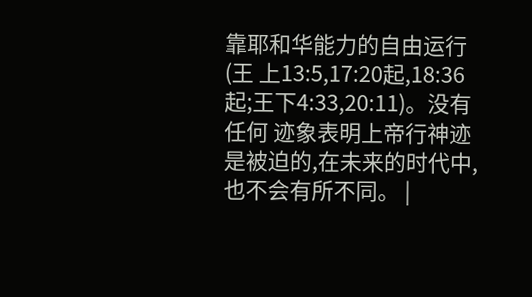靠耶和华能力的自由运行(王 上13:5,17:20起,18:36起;王下4:33,20:11)。没有任何 迹象表明上帝行神迹是被迫的,在未来的时代中,也不会有所不同。 |